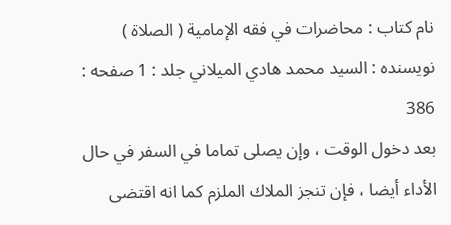نام کتاب : محاضرات في فقه الإمامية ( الصلاة ) نویسنده : السيد محمد هادي الميلاني جلد : 1 صفحه : 386
بعد دخول الوقت ، وإن يصلى تماما في السفر في حال الأداء أيضا ، فإن تنجز الملاك الملزم كما انه اقتضى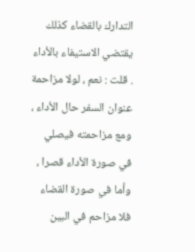التدارك بالقضاء كذلك يقتضي الاستيفاء بالأداء . قلت : نعم ، لولا مزاحمة عنوان السفر حال الأداء ، ومع مزاحمته فيصلي في صورة الأداء قصرا ، وأما في صورة القضاء فلا مزاحم في البين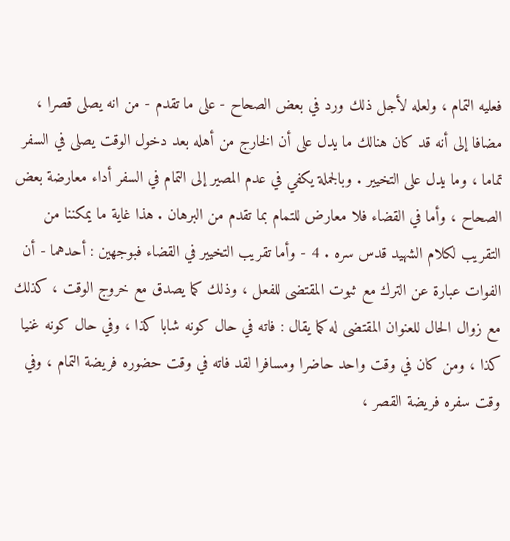فعليه التمام ، ولعله لأجل ذلك ورد في بعض الصحاح - على ما تقدم - من انه يصلى قصرا ، مضافا إلى أنه قد كان هنالك ما يدل على أن الخارج من أهله بعد دخول الوقت يصلى في السفر تماما ، وما يدل على التخيير . وبالجملة يكفي في عدم المصير إلى التمام في السفر أداء معارضة بعض الصحاح ، وأما في القضاء فلا معارض للتمام بما تقدم من البرهان . هذا غاية ما يمكننا من التقريب لكلام الشهيد قدس سره . 4 - وأما تقريب التخيير في القضاء فبوجهين : أحدهما - أن الفوات عبارة عن الترك مع ثبوت المقتضى للفعل ، وذلك كما يصدق مع خروج الوقت ، كذلك مع زوال الحال للعنوان المقتضى له كما يقال : فاته في حال كونه شابا كذا ، وفي حال كونه غنيا كذا ، ومن كان في وقت واحد حاضرا ومسافرا لقد فاته في وقت حضوره فريضة التمام ، وفي وقت سفره فريضة القصر ،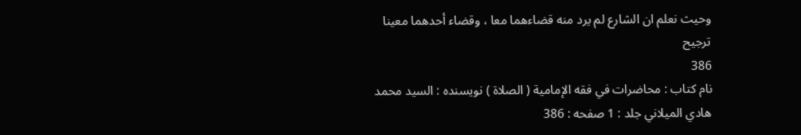وحيث نعلم ان الشارع لم يرد منه قضاءهما معا ، وقضاء أحدهما معينا ترجيح
386
نام کتاب : محاضرات في فقه الإمامية ( الصلاة ) نویسنده : السيد محمد هادي الميلاني جلد : 1 صفحه : 386